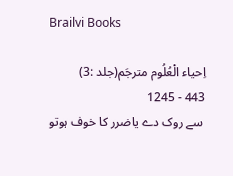Brailvi Books

اِحیاء الْعُلُوم مترجَم(جلد :3)
443 - 1245
 سے روک دے یاضرر کا خوف ہوتو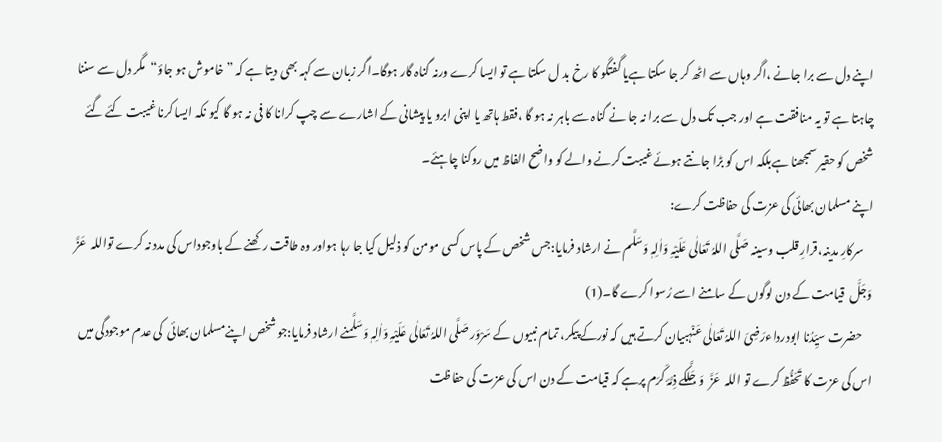اپنے دل سے برا جانے ،اگر وہاں سے اٹھ کر جا سکتا ہےیا گفتگو کا رخ بد ل سکتا ہے تو ایسا کرے ورنہ گناہ گار ہوگا۔اگر زبان سے کہہ بھی دیتا ہے کہ ”خاموش ہو جاؤ“مگر دل سے سننا چاہتا ہے تو یہ منافقت ہے اور جب تک دل سے برا نہ جا نے گناہ سے باہر نہ ہو گا ،فقط ہاتھ یا اپنی ابرو یا پیشانی کے اشارے سے چپ کرانا کا فی نہ ہو گا کیو نکہ ایسا کرنا غیبت کئے گئے شخص کو حقیر سمجھنا ہےبلکہ اس کو بڑا جانتے ہوئے غیبت کرنے والے کو واضح الفاظ میں روکنا چاہئے۔
اپنے مسلمان بھائی کی عزت کی حفاظت کرے:
    سرکارِ مدینہ،قرارِ قلب وسینہ صَلَّی اللہُ تَعَالٰی عَلَیْہِ وَاٰلِہٖ وَسَلَّم نے ارشاد فرمایا:جس شخص کے پاس کسی مومن کو ذلیل کیا جا رہا ہواور وہ طاقت رکھنے کے باوجوداس کی مدد نہ کرے تواللہ  عَزَّ  وَجَلَّ  قیامت کے دن لوگوں کے سامنے اسے رُسوا کرے گا۔(1)
    حضرت سیِّدُنا ابودرداءرَضِیَ اللہُ تَعَالٰی عَنْہبیان کرتے ہیں کہ نورکے پیکر، تمام نبیوں کے سَرْوَر صَلَّی اللہُ تَعَالٰی عَلَیْہِ وَاٰلِہٖ وَسَلَّمنے ارشاد فرمایا:جو شخص اپنےمسلمان بھائی  کی عدم موجودگی میں اس کی عزت کا تَحَفُّظ کرے تو اللہ  عَزَّ  وَجَلَّکے ذِمَّۂ کَرَم پرہے کہ قیامت کے دن اس کی عزت کی حفاظت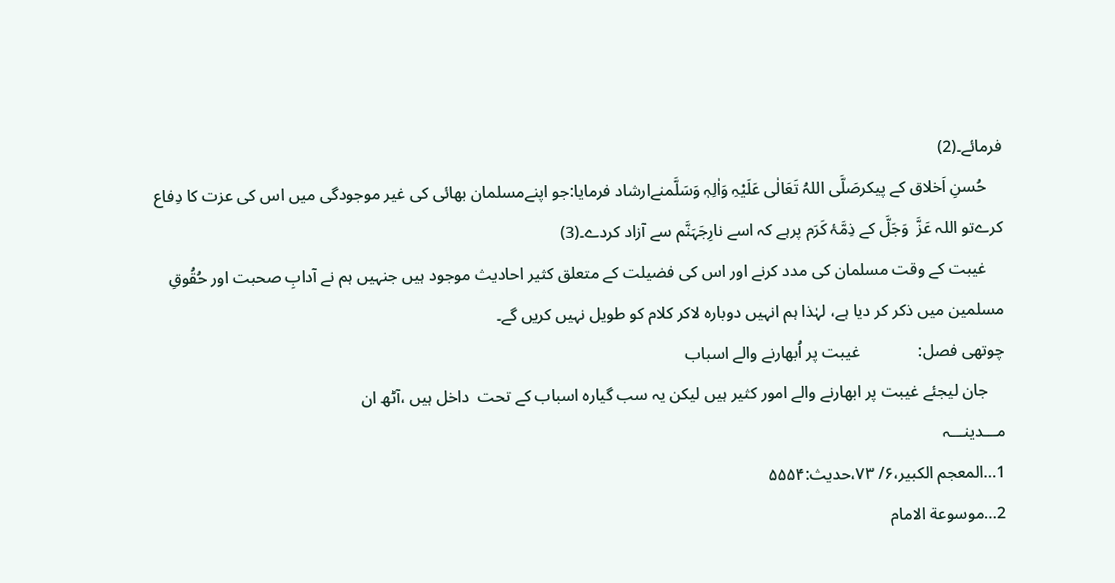فرمائے۔(2)
    حُسنِ اَخلاق کے پیکرصَلَّی اللہُ تَعَالٰی عَلَیْہِ وَاٰلِہٖ وَسَلَّمنےارشاد فرمایا:جو اپنےمسلمان بھائی کی غیر موجودگی میں اس کی عزت کا دِفاع کرےتو اللہ عَزَّ  وَجَلَّ کے ذِمَّۂ کَرَم پرہے کہ اسے نارِجَہَنَّم سے آزاد کردے۔(3)
    غیبت کے وقت مسلمان کی مدد کرنے اور اس کی فضیلت کے متعلق کثیر احادیث موجود ہیں جنہیں ہم نے آدابِ صحبت اور حُقُوقِ مسلمین میں ذکر کر دیا ہے، لہٰذا ہم انہیں دوبارہ لاکر کلام کو طویل نہیں کریں گے۔
چوتھی فصل:              غیبت پر اُبھارنے والے اسباب
    جان لیجئے غیبت پر ابھارنے والے امور کثیر ہیں لیکن یہ سب گیارہ اسباب کے تحت  داخل ہیں ،آٹھ ان
مـــدینـــہ
1…المعجم الکبير،۶/ ۷۳،حديث:۵۵۵۴
2…موسوعة الامام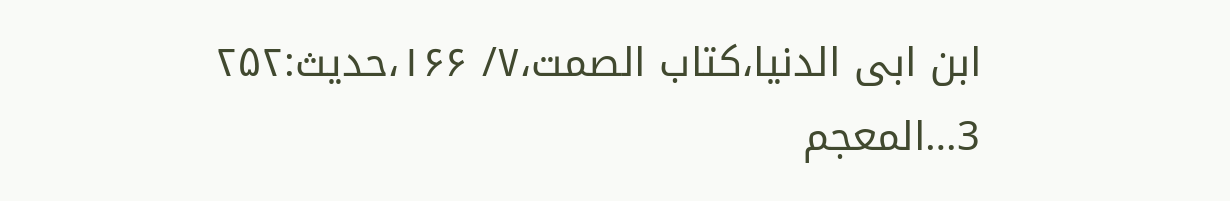ابن ابی الدنيا،کتاب الصمت،۷/ ۱۶۶،حديث:۲۵۲
3…المعجم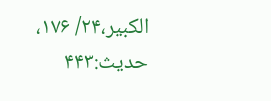الکبير،۲۴/ ۱۷۶، حديث:۴۴۳